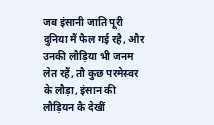जब इंसानी जाति पूरी दुनिया मैं फैल गई रहै, और उनकी लौड़िया भी जनम लेत रहैं, तौ कुछ परमेस्वर के लौड़ा, इंसान की लौड़ियन कै देखीं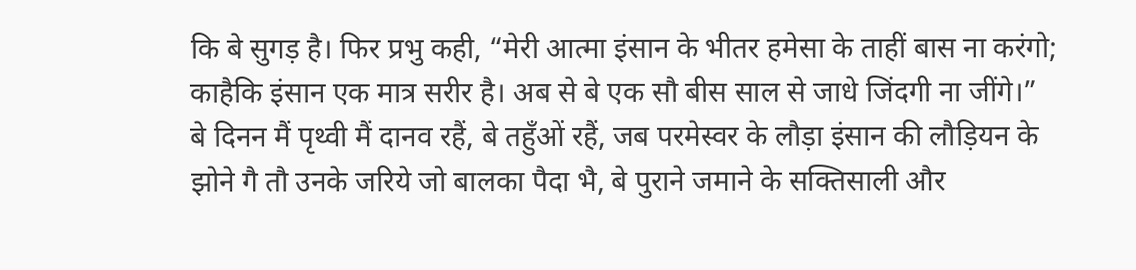कि बे सुगड़ है। फिर प्रभु कही, “मेरी आत्मा इंसान के भीतर हमेसा के ताहीं बास ना करंगो; काहैकि इंसान एक मात्र सरीर है। अब से बे एक सौ बीस साल से जाधे जिंदगी ना जींगे।” बे दिनन मैं पृथ्वी मैं दानव रहैं, बे तहुँओं रहैं, जब परमेस्वर के लौड़ा इंसान की लौड़ियन के झोने गै तौ उनके जरिये जो बालका पैदा भै, बे पुराने जमाने के सक्तिसाली और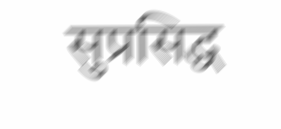सुप्रसिद्ध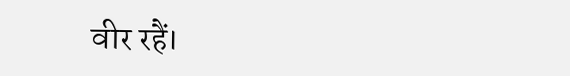वीर रहैं।